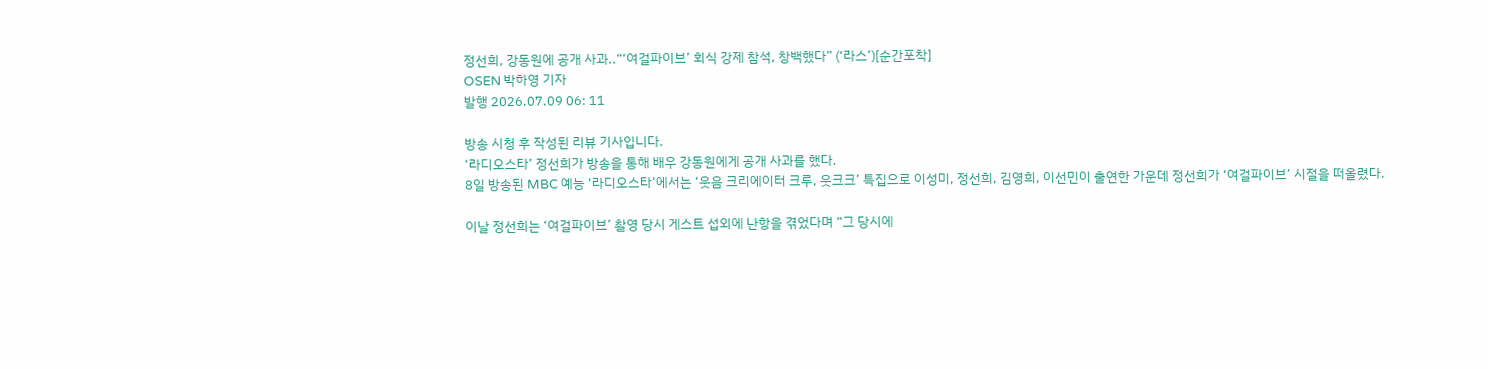정선희, 강동원에 공개 사과..“‘여걸파이브’ 회식 강제 참석, 창백했다” (‘라스’)[순간포착]
OSEN 박하영 기자
발행 2026.07.09 06: 11

방송 시청 후 작성된 리뷰 기사입니다.
‘라디오스타’ 정선희가 방송을 통해 배우 강동원에게 공개 사과를 했다.
8일 방송된 MBC 예능 ‘라디오스타’에서는 ‘웃음 크리에이터 크루, 웃크크’ 특집으로 이성미, 정선희, 김영희, 이선민이 출연한 가운데 정선희가 ‘여걸파이브’ 시절을 떠올렸다.

이날 정선희는 ‘여걸파이브’ 촬영 당시 게스트 섭외에 난항을 겪었다며 “그 당시에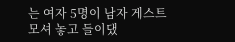는 여자 5명이 남자 게스트 모셔 놓고 들이댔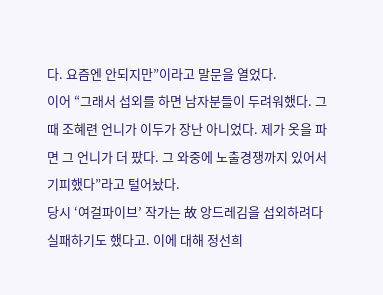다. 요즘엔 안되지만”이라고 말문을 열었다.
이어 “그래서 섭외를 하면 남자분들이 두려워했다. 그때 조혜련 언니가 이두가 장난 아니었다. 제가 옷을 파면 그 언니가 더 팠다. 그 와중에 노출경쟁까지 있어서 기피했다”라고 털어놨다.
당시 ‘여걸파이브’ 작가는 故 앙드레김을 섭외하려다 실패하기도 했다고. 이에 대해 정선희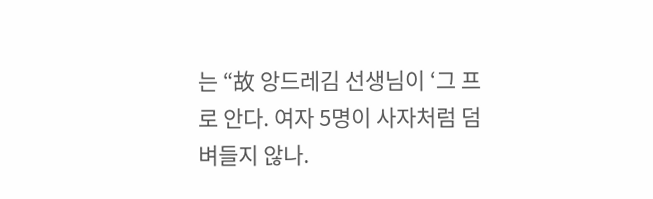는 “故 앙드레김 선생님이 ‘그 프로 안다. 여자 5명이 사자처럼 덤벼들지 않나.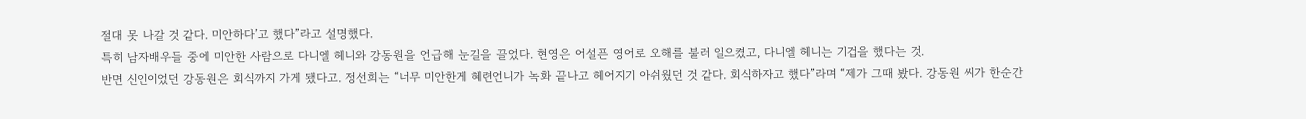절대 못 나갈 것 같다. 미안하다’고 했다”라고 설명했다.
특히 남자배우들 중에 미안한 사람으로 다니엘 헤니와 강동원을 언급해 눈길을 끌었다. 현영은 어설픈 영어로 오해를 불러 일으켰고, 다니엘 헤니는 기겁을 했다는 것.
반면 신인이었던 강동원은 회식까지 가게 됐다고. 정선희는 “너무 미안한게 혜련언니가 녹화 끝나고 헤어지기 아쉬웠던 것 같다. 회식하자고 했다”라며 “제가 그때 봤다. 강동원 씨가 한순간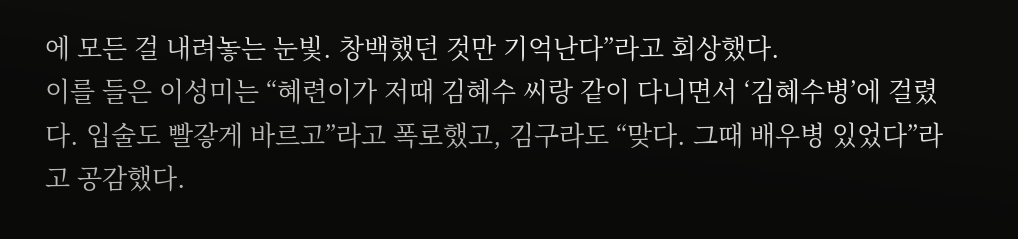에 모든 걸 내려놓는 눈빛. 창백했던 것만 기억난다”라고 회상했다.
이를 들은 이성미는 “혜련이가 저때 김혜수 씨랑 같이 다니면서 ‘김혜수병’에 걸렸다. 입술도 빨갛게 바르고”라고 폭로했고, 김구라도 “맞다. 그때 배우병 있었다”라고 공감했다.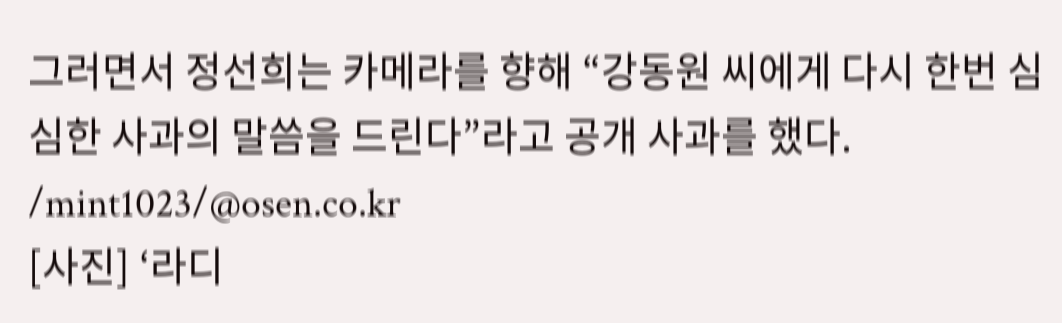그러면서 정선희는 카메라를 향해 “강동원 씨에게 다시 한번 심심한 사과의 말씀을 드린다”라고 공개 사과를 했다.
/mint1023/@osen.co.kr
[사진] ‘라디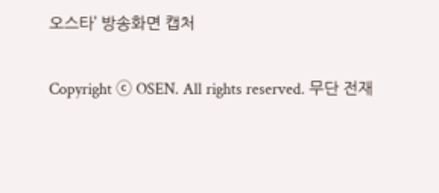오스타’ 방송화면 캡처

Copyright ⓒ OSEN. All rights reserved. 무단 전재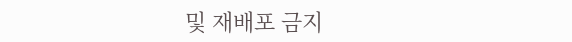및 재배포 금지